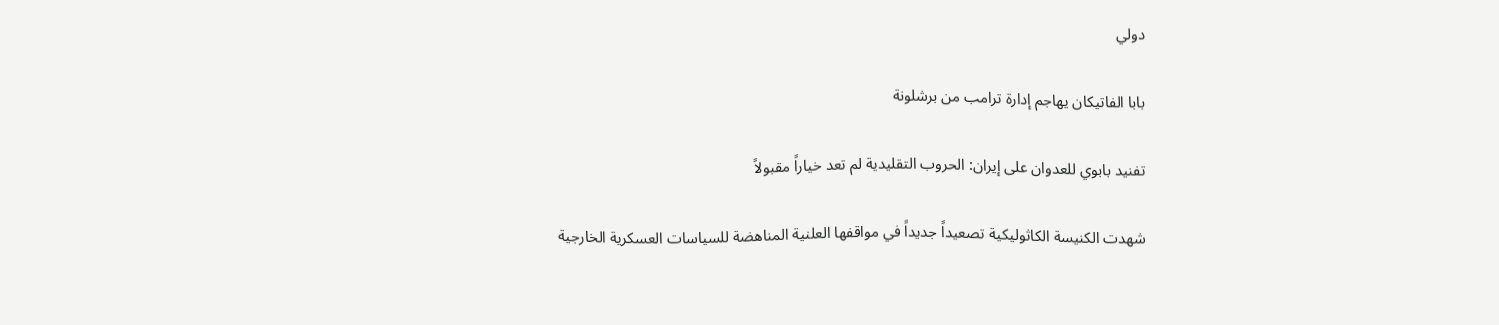دولي

بابا الفاتيكان يهاجم إدارة ترامب من برشلونة

تفنيد بابوي للعدوان على إيران: الحروب التقليدية لم تعد خياراً مقبولاً

شهدت الكنيسة الكاثوليكية تصعيداً جديداً في مواقفها العلنية المناهضة للسياسات العسكرية الخارجية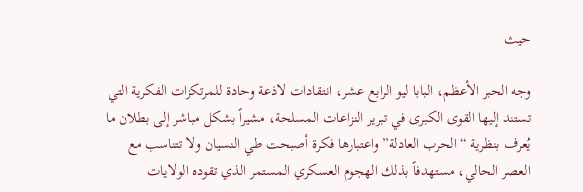حيث

وجه الحبر الأعظم، البابا ليو الرابع عشر، انتقادات لاذعة وحادة للمرتكزات الفكرية التي تستند إليها القوى الكبرى في تبرير النزاعات المسلحة، مشيراً بشكل مباشر إلى بطلان ما يُعرف بنظرية “الحرب العادلة” واعتبارها فكرة أصبحت طي النسيان ولا تتناسب مع العصر الحالي، مستهدفاً بذلك الهجوم العسكري المستمر الذي تقوده الولايات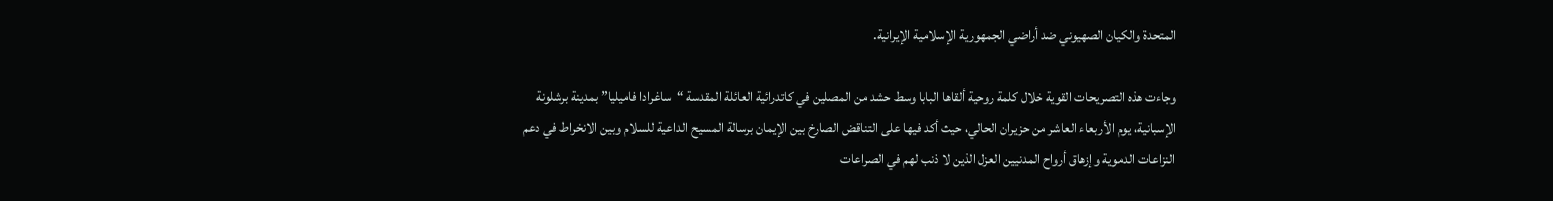المتحدة والكيان الصهيوني ضد أراضي الجمهورية الإسلامية الإيرانية.

وجاءت هذه التصريحات القوية خلال كلمة روحية ألقاها البابا وسط حشد من المصلين في كاتدرائية العائلة المقدسة “ساغرادا فاميليا” بمدينة برشلونة الإسبانية، يوم الأربعاء العاشر من حزيران الحالي، حيث أكد فيها على التناقض الصارخ بين الإيمان برسالة المسيح الداعية للسلام وبين الانخراط في دعم النزاعات الدموية وإزهاق أرواح المدنيين العزل الذين لا ذنب لهم في الصراعات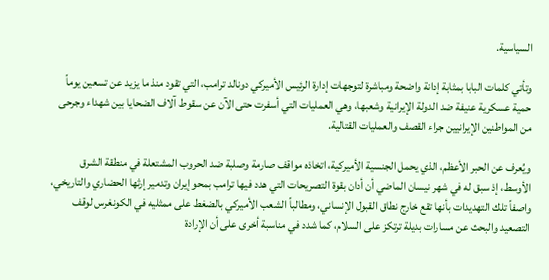السياسية.

وتأتي كلمات البابا بمثابة إدانة واضحة ومباشرة لتوجهات إدارة الرئيس الأميركي دونالد ترامب، التي تقود منذ ما يزيد عن تسعين يوماً حمية عسكرية عنيفة ضد الدولة الإيرانية وشعبها، وهي العمليات التي أسفرت حتى الآن عن سقوط آلاف الضحايا بين شهداء وجرحى من المواطنين الإيرانيين جراء القصف والعمليات القتالية.

ويُعرف عن الحبر الأعظم، الذي يحمل الجنسية الأميركية، اتخاذه مواقف صارمة وصلبة ضد الحروب المشتعلة في منطقة الشرق الأوسط، إذ سبق له في شهر نيسان الماضي أن أدان بقوة التصريحات التي هدد فيها ترامب بمحو إيران وتدمير إرثها الحضاري والتاريخي، واصفاً تلك التهديدات بأنها تقع خارج نطاق القبول الإنساني، ومطالباً الشعب الأميركي بالضغط على ممثليه في الكونغرس لوقف التصعيد والبحث عن مسارات بديلة ترتكز على السلام، كما شدد في مناسبة أخرى على أن الإرادة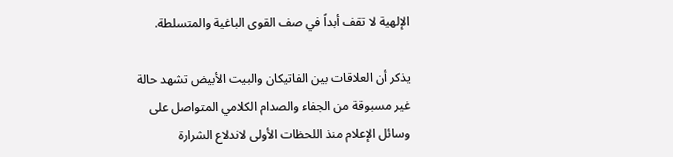الإلهية لا تقف أبداً في صف القوى الباغية والمتسلطة.

يذكر أن العلاقات بين الفاتيكان والبيت الأبيض تشهد حالة غير مسبوقة من الجفاء والصدام الكلامي المتواصل على وسائل الإعلام منذ اللحظات الأولى لاندلاع الشرارة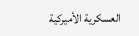العسكرية الأميركية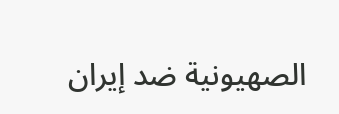الصهيونية ضد إيران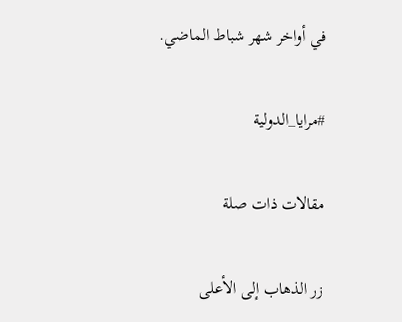في أواخر شهر شباط الماضي.

#مرايا_الدولية

مقالات ذات صلة

زر الذهاب إلى الأعلى